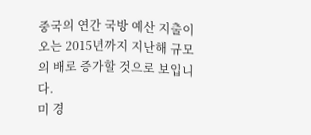중국의 연간 국방 예산 지출이 오는 2015년까지 지난해 규모의 배로 증가할 것으로 보입니다.
미 경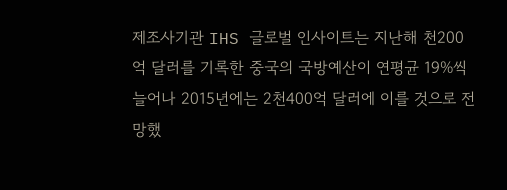제조사기관 IHS 글로벌 인사이트는 지난해 천200억 달러를 기록한 중국의 국방예산이 연평균 19%씩 늘어나 2015년에는 2천400억 달러에 이를 것으로 전망했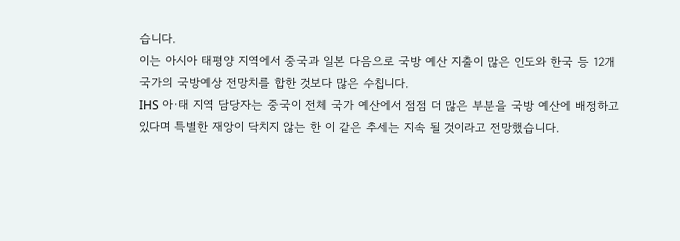습니다.
이는 아시아 태평양 지역에서 중국과 일본 다음으로 국방 예산 지출이 많은 인도와 한국 등 12개 국가의 국방예상 전망치를 합한 것보다 많은 수칩니다.
IHS 아·태 지역 담당자는 중국이 전체 국가 예산에서 점점 더 많은 부분을 국방 예산에 배정하고 있다며 특별한 재앙이 닥치지 않는 한 이 같은 추세는 지속 될 것이라고 전망했습니다.